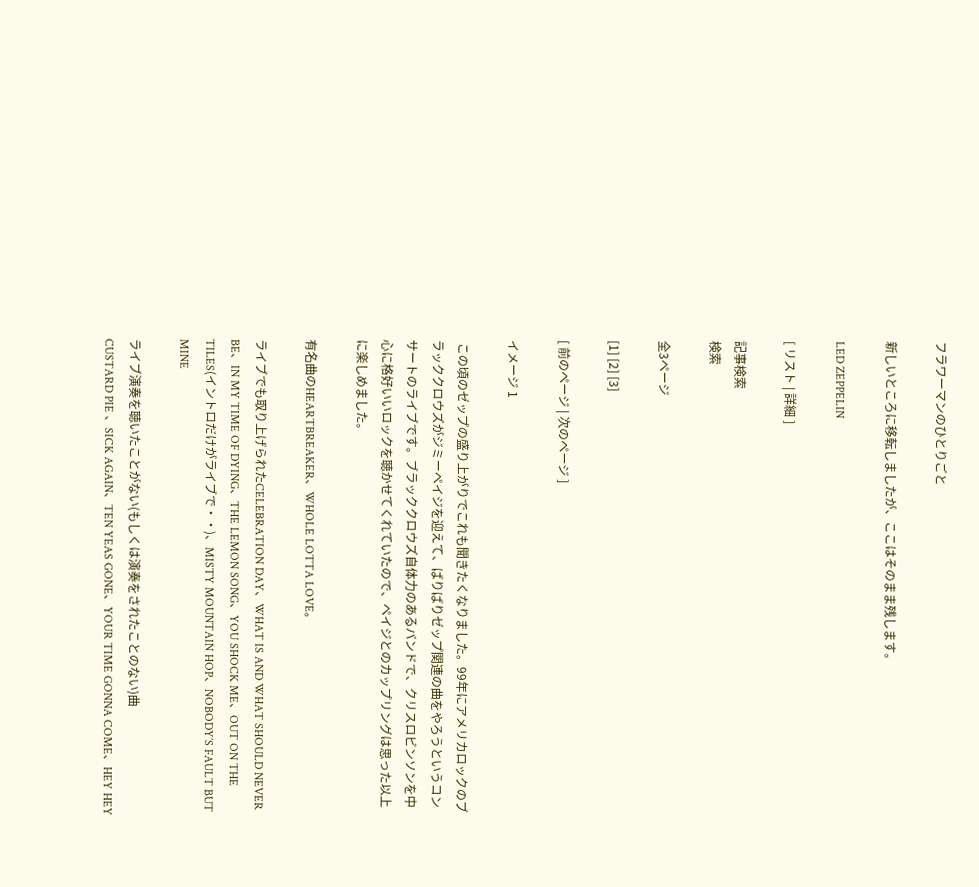フラワーマンのひとりごと

新しいところに移転しましたが、ここはそのまま残します。

LED ZEPPELIN

[ リスト | 詳細 ]

記事検索
検索

全3ページ

[1] [2] [3]

[ 前のページ | 次のページ ]

イメージ 1

 この頃のゼップの盛り上がりでこれも聞きたくなりました。99年にアメリカロックのブラッククロウズがジミーペイジを迎えて、ばりばりゼップ関連の曲をやろうというコンサートのライブです。ブラッククロウズ自体力のあるバンドで、クリスロビンソンを中心に格好いいロックを聴かせてくれていたので、ペイジとのカップリングは思った以上に楽しめました。

有名曲のHEARTBREAKER、WHOLE LOTTA LOVE。

ライブでも取り上げられたCELEBRATION DAY、WHAT IS AND WHAT SHOULD NEVER BE、IN MY TIME OF DYING、THE LEMON SONG、YOU SHOCK ME、OUT ON THE TILES(イントロだけがライブで・・)、MISTY MOUNTAIN HOP、NOBODY’S FAULT BUT MINE

ライブ演奏を聴いたことがない(もしくは演奏をされたことのない)曲
CUSTARD PIE 、SICK AGAIN、TEN YEAS GONE、YOUR TIME GONNA COME、HEY HEY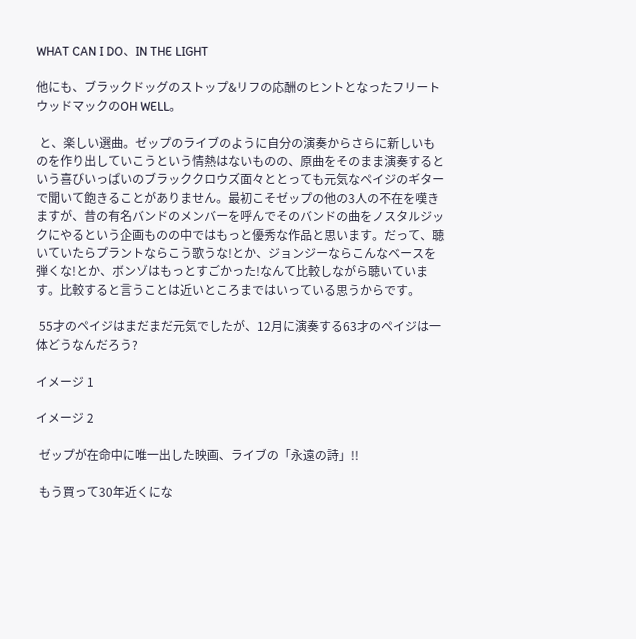WHAT CAN I DO、IN THE LIGHT

他にも、ブラックドッグのストップ&リフの応酬のヒントとなったフリートウッドマックのOH WELL。

 と、楽しい選曲。ゼップのライブのように自分の演奏からさらに新しいものを作り出していこうという情熱はないものの、原曲をそのまま演奏するという喜びいっぱいのブラッククロウズ面々ととっても元気なペイジのギターで聞いて飽きることがありません。最初こそゼップの他の3人の不在を嘆きますが、昔の有名バンドのメンバーを呼んでそのバンドの曲をノスタルジックにやるという企画ものの中ではもっと優秀な作品と思います。だって、聴いていたらプラントならこう歌うな!とか、ジョンジーならこんなベースを弾くな!とか、ボンゾはもっとすごかった!なんて比較しながら聴いています。比較すると言うことは近いところまではいっている思うからです。

 55才のペイジはまだまだ元気でしたが、12月に演奏する63才のペイジは一体どうなんだろう?

イメージ 1

イメージ 2

 ゼップが在命中に唯一出した映画、ライブの「永遠の詩」!!

 もう買って30年近くにな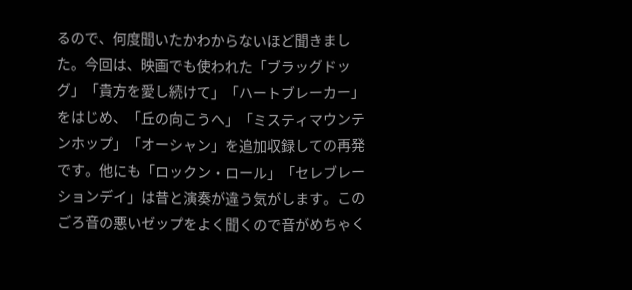るので、何度聞いたかわからないほど聞きました。今回は、映画でも使われた「ブラッグドッグ」「貴方を愛し続けて」「ハートブレーカー」をはじめ、「丘の向こうへ」「ミスティマウンテンホップ」「オーシャン」を追加収録しての再発です。他にも「ロックン・ロール」「セレブレーションデイ」は昔と演奏が違う気がします。このごろ音の悪いゼップをよく聞くので音がめちゃく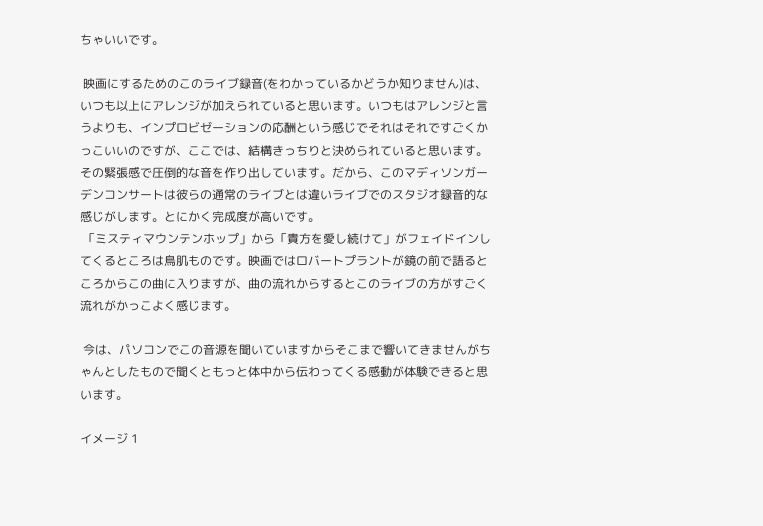ちゃいいです。

 映画にするためのこのライブ録音(をわかっているかどうか知りません)は、いつも以上にアレンジが加えられていると思います。いつもはアレンジと言うよりも、インプロビゼーションの応酬という感じでそれはそれですごくかっこいいのですが、ここでは、結構きっちりと決められていると思います。その緊張感で圧倒的な音を作り出しています。だから、このマディソンガーデンコンサートは彼らの通常のライブとは違いライブでのスタジオ録音的な感じがします。とにかく完成度が高いです。
 「ミスティマウンテンホップ」から「貴方を愛し続けて」がフェイドインしてくるところは鳥肌ものです。映画ではロバートプラントが鏡の前で語るところからこの曲に入りますが、曲の流れからするとこのライブの方がすごく流れがかっこよく感じます。

 今は、パソコンでこの音源を聞いていますからそこまで響いてきませんがちゃんとしたもので聞くともっと体中から伝わってくる感動が体験できると思います。

イメージ 1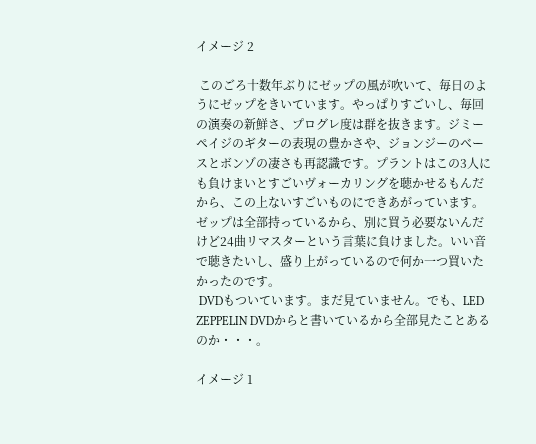イメージ 2

 このごろ十数年ぶりにゼップの風が吹いて、毎日のようにゼップをきいています。やっぱりすごいし、毎回の演奏の新鮮さ、プログレ度は群を抜きます。ジミーペイジのギターの表現の豊かさや、ジョンジーのベースとボンゾの凄さも再認識です。プラントはこの3人にも負けまいとすごいヴォーカリングを聴かせるもんだから、この上ないすごいものにできあがっています。ゼップは全部持っているから、別に買う必要ないんだけど24曲リマスターという言葉に負けました。いい音で聴きたいし、盛り上がっているので何か一つ買いたかったのです。
 DVDもついています。まだ見ていません。でも、LED ZEPPELIN DVDからと書いているから全部見たことあるのか・・・。

イメージ 1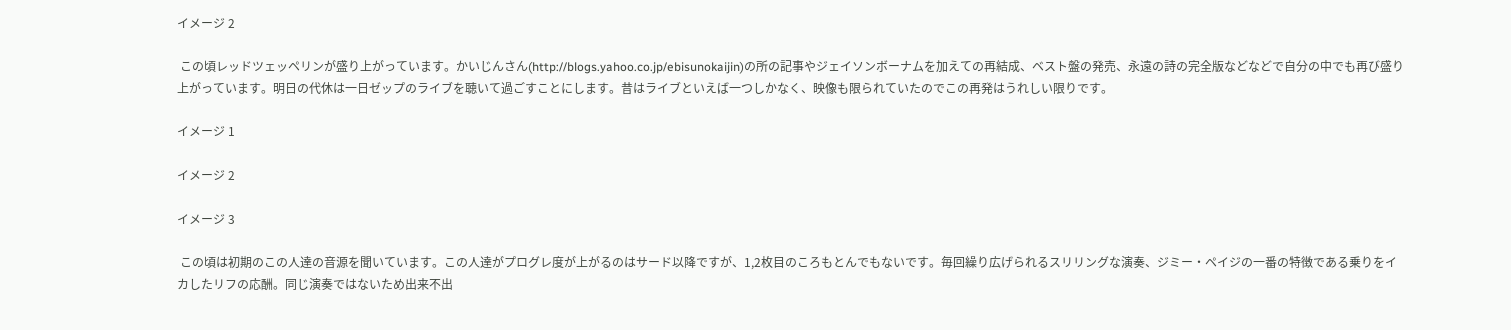イメージ 2

 この頃レッドツェッペリンが盛り上がっています。かいじんさん(http://blogs.yahoo.co.jp/ebisunokaijin)の所の記事やジェイソンボーナムを加えての再結成、ベスト盤の発売、永遠の詩の完全版などなどで自分の中でも再び盛り上がっています。明日の代休は一日ゼップのライブを聴いて過ごすことにします。昔はライブといえば一つしかなく、映像も限られていたのでこの再発はうれしい限りです。

イメージ 1

イメージ 2

イメージ 3

 この頃は初期のこの人達の音源を聞いています。この人達がプログレ度が上がるのはサード以降ですが、1,2枚目のころもとんでもないです。毎回繰り広げられるスリリングな演奏、ジミー・ペイジの一番の特徴である乗りをイカしたリフの応酬。同じ演奏ではないため出来不出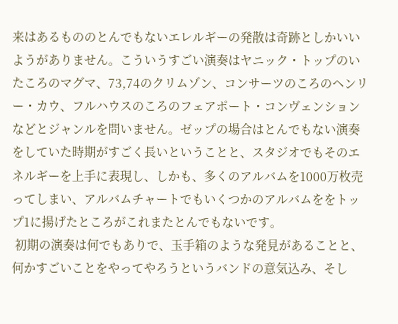来はあるもののとんでもないエレルギーの発散は奇跡としかいいようがありません。こういうすごい演奏はヤニック・トップのいたころのマグマ、73,74のクリムゾン、コンサーツのころのヘンリー・カウ、フルハウスのころのフェアポート・コンヴェンションなどとジャンルを問いません。ゼップの場合はとんでもない演奏をしていた時期がすごく長いということと、スタジオでもそのエネルギーを上手に表現し、しかも、多くのアルバムを1000万枚売ってしまい、アルバムチャートでもいくつかのアルバムををトップ1に揚げたところがこれまたとんでもないです。
 初期の演奏は何でもありで、玉手箱のような発見があることと、何かすごいことをやってやろうというバンドの意気込み、そし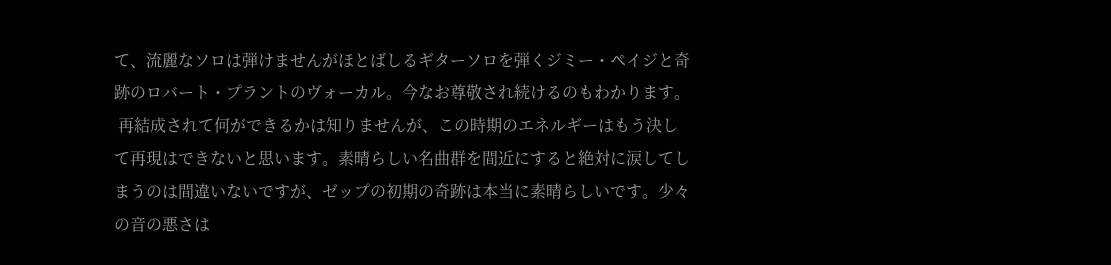て、流麗なソロは弾けませんがほとばしるギターソロを弾くジミー・ペイジと奇跡のロバート・プラントのヴォーカル。今なお尊敬され続けるのもわかります。
 再結成されて何ができるかは知りませんが、この時期のエネルギーはもう決して再現はできないと思います。素晴らしい名曲群を間近にすると絶対に涙してしまうのは間違いないですが、ゼップの初期の奇跡は本当に素晴らしいです。少々の音の悪さは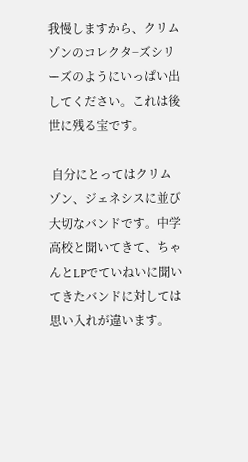我慢しますから、クリムゾンのコレクタ−ズシリーズのようにいっぱい出してください。これは後世に残る宝です。

 自分にとってはクリムゾン、ジェネシスに並び大切なバンドです。中学高校と聞いてきて、ちゃんとLPでていねいに聞いてきたバンドに対しては思い入れが違います。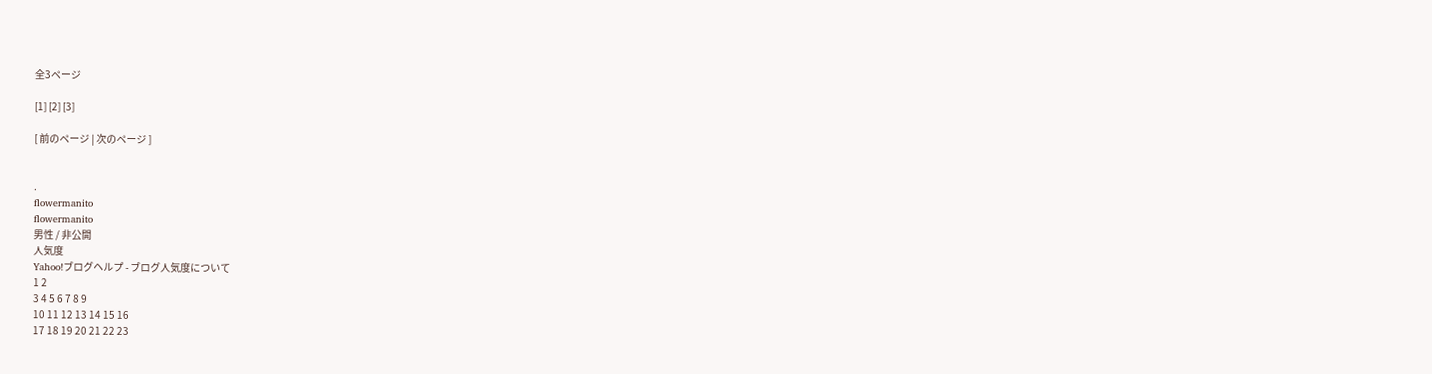全3ページ

[1] [2] [3]

[ 前のページ | 次のページ ]


.
flowermanito
flowermanito
男性 / 非公開
人気度
Yahoo!ブログヘルプ - ブログ人気度について
1 2
3 4 5 6 7 8 9
10 11 12 13 14 15 16
17 18 19 20 21 22 23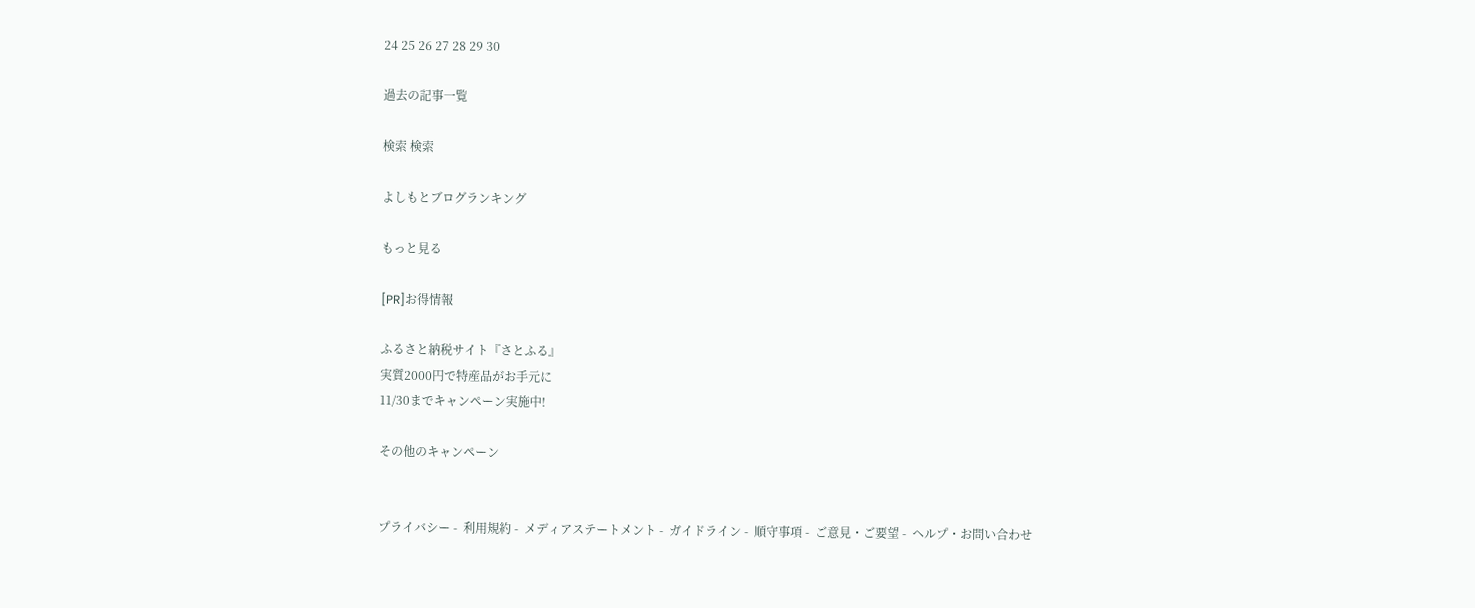24 25 26 27 28 29 30

過去の記事一覧

検索 検索

よしもとブログランキング

もっと見る

[PR]お得情報

ふるさと納税サイト『さとふる』
実質2000円で特産品がお手元に
11/30までキャンペーン実施中!

その他のキャンペーン


プライバシー -  利用規約 -  メディアステートメント -  ガイドライン -  順守事項 -  ご意見・ご要望 -  ヘルプ・お問い合わせ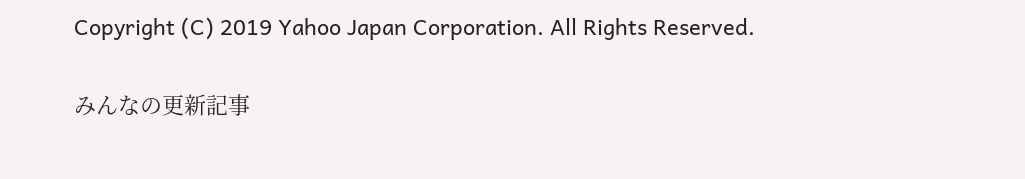Copyright (C) 2019 Yahoo Japan Corporation. All Rights Reserved.

みんなの更新記事